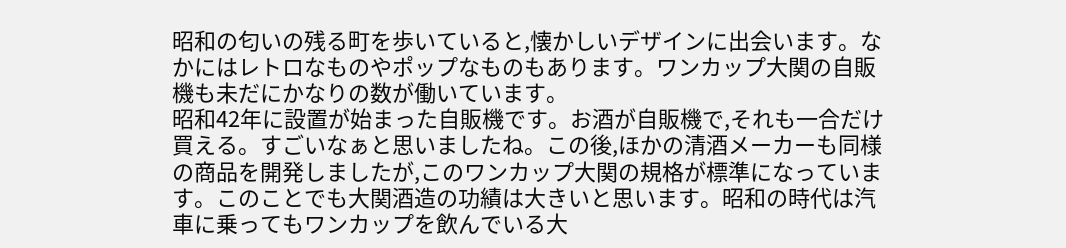昭和の匂いの残る町を歩いていると,懐かしいデザインに出会います。なかにはレトロなものやポップなものもあります。ワンカップ大関の自販機も未だにかなりの数が働いています。
昭和42年に設置が始まった自販機です。お酒が自販機で,それも一合だけ買える。すごいなぁと思いましたね。この後,ほかの清酒メーカーも同様の商品を開発しましたが,このワンカップ大関の規格が標準になっています。このことでも大関酒造の功績は大きいと思います。昭和の時代は汽車に乗ってもワンカップを飲んでいる大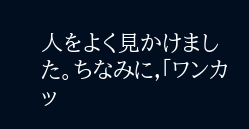人をよく見かけました。ちなみに,「ワンカッ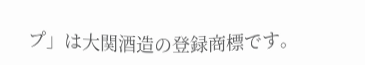プ」は大関酒造の登録商標です。